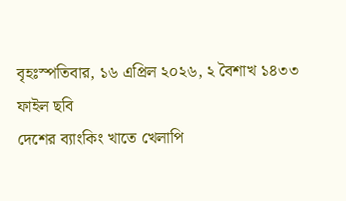বৃহঃস্পতিবার, ১৬ এপ্রিল ২০২৬, ২ বৈশাখ ১৪৩৩
ফাইল ছবি
দেশের ব্যাংকিং খাতে খেলাপি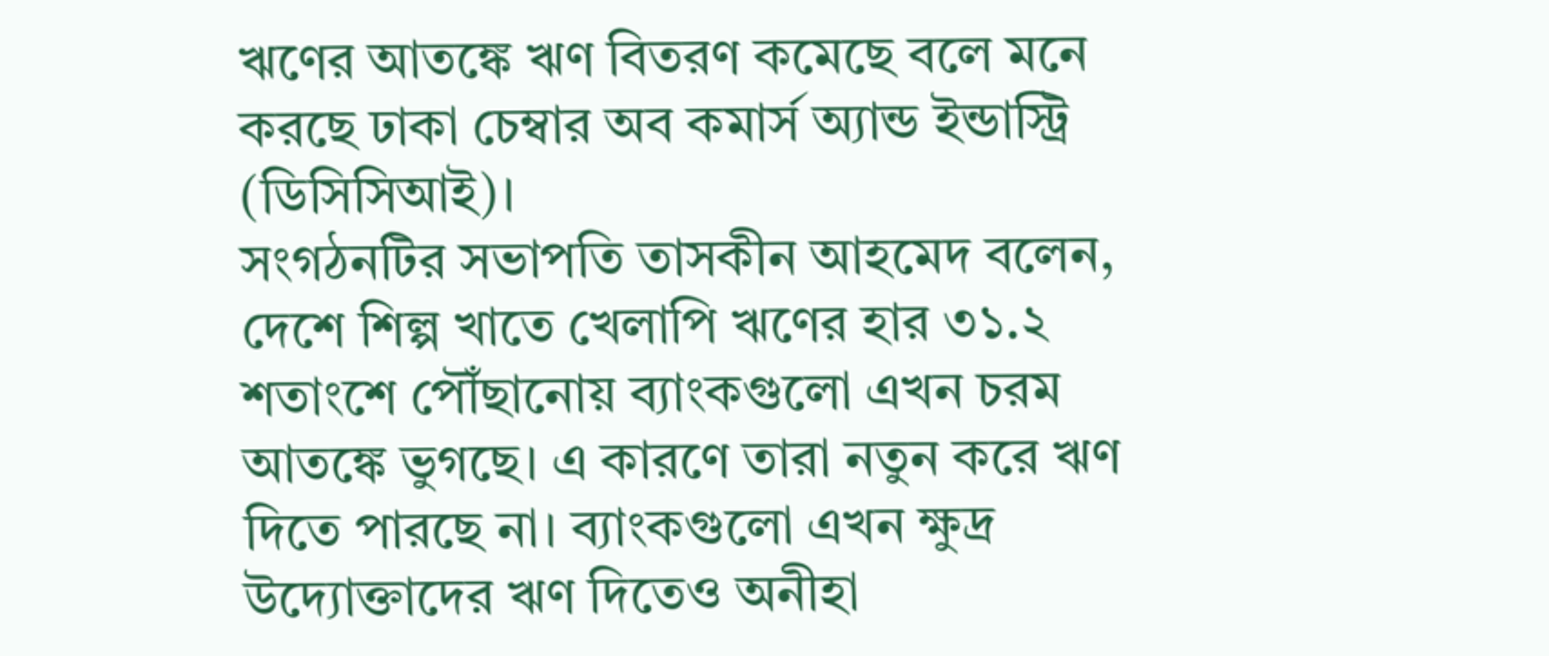ঋণের আতঙ্কে ঋণ বিতরণ কমেছে বলে মনে করছে ঢাকা চেম্বার অব কমার্স অ্যান্ড ইন্ডাস্ট্রি (ডিসিসিআই)।
সংগঠনটির সভাপতি তাসকীন আহমেদ বলেন, দেশে শিল্প খাতে খেলাপি ঋণের হার ৩১.২ শতাংশে পৌঁছানোয় ব্যাংকগুলো এখন চরম আতঙ্কে ভুগছে। এ কারণে তারা নতুন করে ঋণ দিতে পারছে না। ব্যাংকগুলো এখন ক্ষুদ্র উদ্যোক্তাদের ঋণ দিতেও অনীহা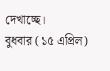দেখাচ্ছে।
বুধবার (১৫ এপ্রিল)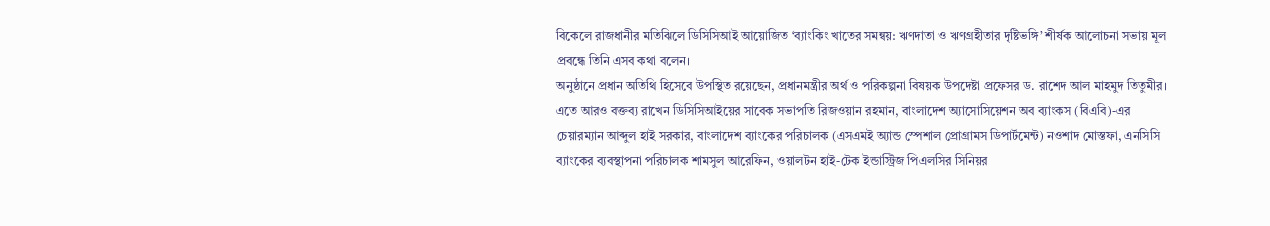বিকেলে রাজধানীর মতিঝিলে ডিসিসিআই আয়োজিত ‘ব্যাংকিং খাতের সমন্বয়: ঋণদাতা ও ঋণগ্রহীতার দৃষ্টিভঙ্গি’ শীর্ষক আলোচনা সভায় মূল প্রবন্ধে তিনি এসব কথা বলেন।
অনুষ্ঠানে প্রধান অতিথি হিসেবে উপস্থিত রয়েছেন, প্রধানমন্ত্রীর অর্থ ও পরিকল্পনা বিষয়ক উপদেষ্টা প্রফেসর ড. রাশেদ আল মাহমুদ তিতুমীর। এতে আরও বক্তব্য রাখেন ডিসিসিআইয়ের সাবেক সভাপতি রিজওয়ান রহমান, বাংলাদেশ অ্যাসোসিয়েশন অব ব্যাংকস (বিএবি)-এর চেয়ারম্যান আব্দুল হাই সরকার, বাংলাদেশ ব্যাংকের পরিচালক (এসএমই অ্যান্ড স্পেশাল প্রোগ্রামস ডিপার্টমেন্ট) নওশাদ মোস্তফা, এনসিসি ব্যাংকের ব্যবস্থাপনা পরিচালক শামসুল আরেফিন, ওয়ালটন হাই-টেক ইন্ডাস্ট্রিজ পিএলসির সিনিয়র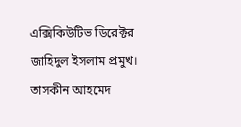এক্সিকিউটিভ ডিরেক্টর জাহিদুল ইসলাম প্রমুখ।
তাসকীন আহমেদ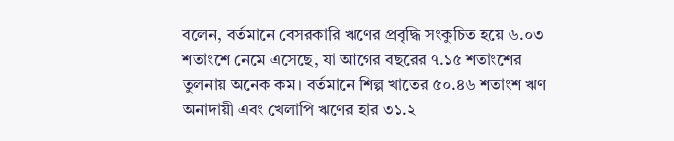বলেন, বর্তমানে বেসরকারি ঋণের প্রবৃদ্ধি সংকুচিত হয়ে ৬.০৩ শতাংশে নেমে এসেছে, যা আগের বছরের ৭.১৫ শতাংশের তুলনায় অনেক কম। বর্তমানে শিল্প খাতের ৫০.৪৬ শতাংশ ঋণ অনাদায়ী এবং খেলাপি ঋণের হার ৩১.২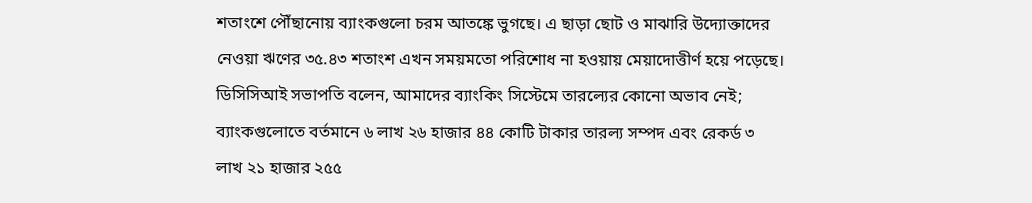শতাংশে পৌঁছানোয় ব্যাংকগুলো চরম আতঙ্কে ভুগছে। এ ছাড়া ছোট ও মাঝারি উদ্যোক্তাদের নেওয়া ঋণের ৩৫.৪৩ শতাংশ এখন সময়মতো পরিশোধ না হওয়ায় মেয়াদোত্তীর্ণ হয়ে পড়েছে।
ডিসিসিআই সভাপতি বলেন, আমাদের ব্যাংকিং সিস্টেমে তারল্যের কোনো অভাব নেই; ব্যাংকগুলোতে বর্তমানে ৬ লাখ ২৬ হাজার ৪৪ কোটি টাকার তারল্য সম্পদ এবং রেকর্ড ৩ লাখ ২১ হাজার ২৫৫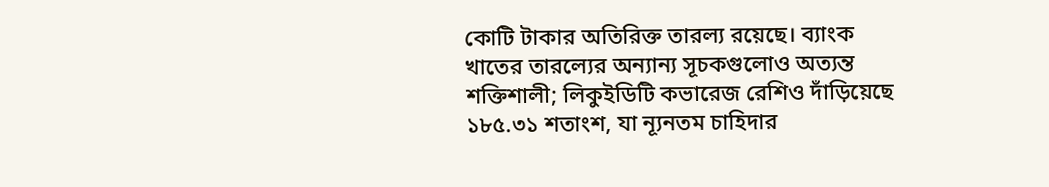কোটি টাকার অতিরিক্ত তারল্য রয়েছে। ব্যাংক খাতের তারল্যের অন্যান্য সূচকগুলোও অত্যন্ত শক্তিশালী; লিকুইডিটি কভারেজ রেশিও দাঁড়িয়েছে ১৮৫.৩১ শতাংশ, যা ন্যূনতম চাহিদার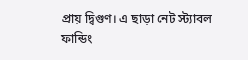প্রায় দ্বিগুণ। এ ছাড়া নেট স্ট্যাবল ফান্ডিং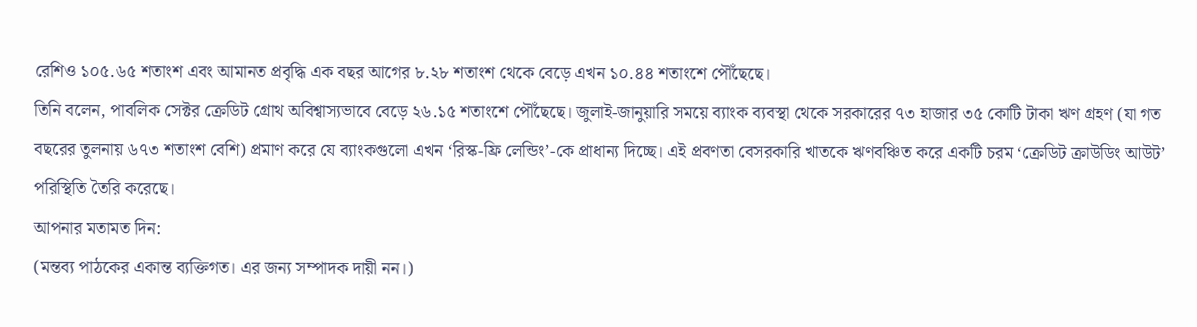রেশিও ১০৫.৬৫ শতাংশ এবং আমানত প্রবৃদ্ধি এক বছর আগের ৮.২৮ শতাংশ থেকে বেড়ে এখন ১০.৪৪ শতাংশে পৌঁছেছে।
তিনি বলেন, পাবলিক সেক্টর ক্রেডিট গ্রোথ অবিশ্বাস্যভাবে বেড়ে ২৬.১৫ শতাংশে পৌঁছেছে। জুলাই-জানুয়ারি সময়ে ব্যাংক ব্যবস্থা থেকে সরকারের ৭৩ হাজার ৩৫ কোটি টাকা ঋণ গ্রহণ (যা গত বছরের তুলনায় ৬৭৩ শতাংশ বেশি) প্রমাণ করে যে ব্যাংকগুলো এখন ‘রিস্ক-ফ্রি লেন্ডিং’-কে প্রাধান্য দিচ্ছে। এই প্রবণতা বেসরকারি খাতকে ঋণবঞ্চিত করে একটি চরম ‘ক্রেডিট ক্রাউডিং আউট’ পরিস্থিতি তৈরি করেছে।
আপনার মতামত দিন:
(মন্তব্য পাঠকের একান্ত ব্যক্তিগত। এর জন্য সম্পাদক দায়ী নন।)